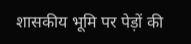शासकीय भूमि पर पेड़ों की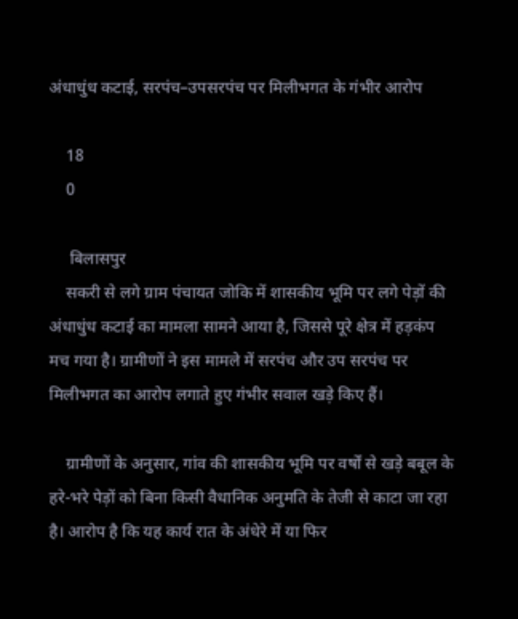अंधाधुंध कटाई, सरपंच–उपसरपंच पर मिलीभगत के गंभीर आरोप

    18
    0

     बिलासपुर
    सकरी से लगे ग्राम पंचायत जोकि में शासकीय भूमि पर लगे पेड़ों की अंधाधुंध कटाई का मामला सामने आया है, जिससे पूरे क्षेत्र में हड़कंप मच गया है। ग्रामीणों ने इस मामले में सरपंच और उप सरपंच पर मिलीभगत का आरोप लगाते हुए गंभीर सवाल खड़े किए हैं।

    ग्रामीणों के अनुसार, गांव की शासकीय भूमि पर वर्षों से खड़े बबूल के  हरे-भरे पेड़ों को बिना किसी वैधानिक अनुमति के तेजी से काटा जा रहा है। आरोप है कि यह कार्य रात के अंधेरे में या फिर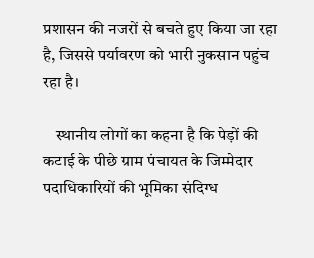प्रशासन की नजरों से बचते हुए किया जा रहा है, जिससे पर्यावरण को भारी नुकसान पहुंच रहा है।

    स्थानीय लोगों का कहना है कि पेड़ों की कटाई के पीछे ग्राम पंचायत के जिम्मेदार पदाधिकारियों की भूमिका संदिग्ध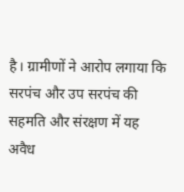है। ग्रामीणों ने आरोप लगाया कि सरपंच और उप सरपंच की सहमति और संरक्षण में यह अवैध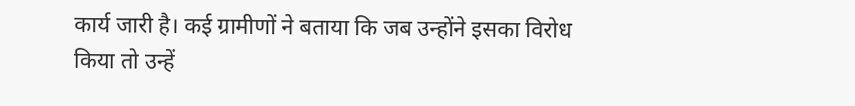कार्य जारी है। कई ग्रामीणों ने बताया कि जब उन्होंने इसका विरोध किया तो उन्हें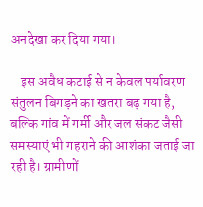अनदेखा कर दिया गया।

    इस अवैध कटाई से न केवल पर्यावरण संतुलन बिगड़ने का खतरा बढ़ गया है, बल्कि गांव में गर्मी और जल संकट जैसी समस्याएं भी गहराने की आशंका जताई जा रही है। ग्रामीणों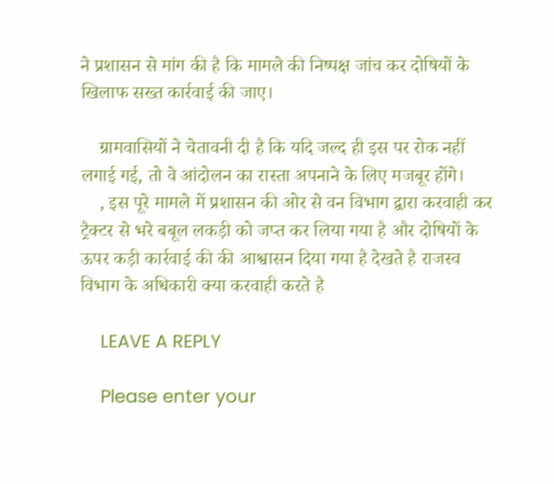ने प्रशासन से मांग की है कि मामले की निष्पक्ष जांच कर दोषियों के खिलाफ सख्त कार्रवाई की जाए।

    ग्रामवासियों ने चेतावनी दी है कि यदि जल्द ही इस पर रोक नहीं लगाई गई, तो वे आंदोलन का रास्ता अपनाने के लिए मजबूर होंगे।
    , इस पूरे मामले में प्रशासन की ओर से वन विभाग द्वारा करवाही कर ट्रैक्टर से भरे बबूल लकड़ी को जप्त कर लिया गया है और दोषियों के ऊपर कड़ी कार्रवाई की की आश्वासन दिया गया है देखते है राजस्व विभाग के अधिकारी क्या करवाही करते है

    LEAVE A REPLY

    Please enter your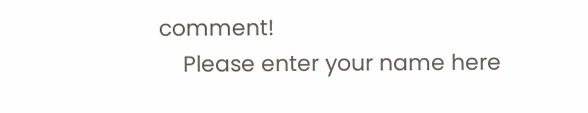comment!
    Please enter your name here